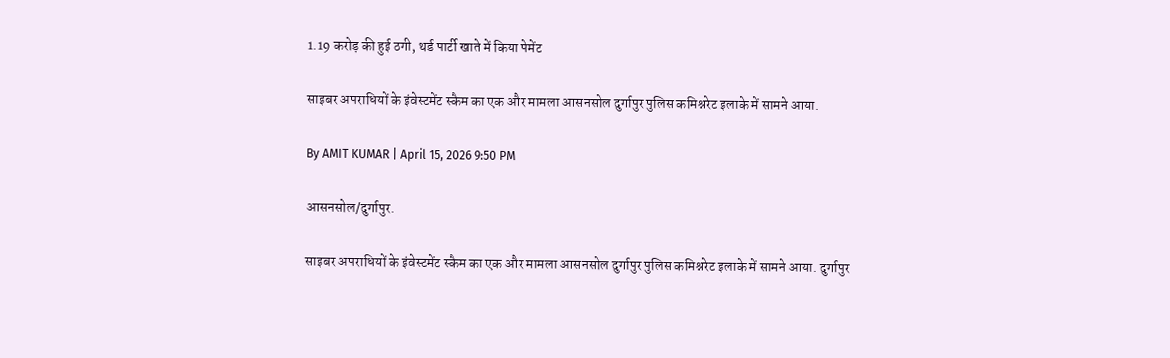1.19 करोड़ की हुई ठगी, थर्ड पार्टी खाते में किया पेमेंट

साइबर अपराधियों के इंवेस्टमेंट स्कैम का एक और मामला आसनसोल दुर्गापुर पुलिस कमिश्नरेट इलाके में सामने आया.

By AMIT KUMAR | April 15, 2026 9:50 PM

आसनसोल/दुर्गापुर.

साइबर अपराधियों के इंवेस्टमेंट स्कैम का एक और मामला आसनसोल दुर्गापुर पुलिस कमिश्नरेट इलाके में सामने आया. दुर्गापुर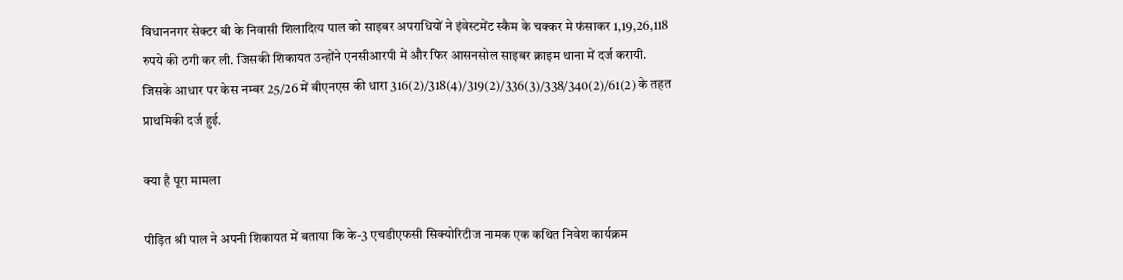विधाननगर सेक्टर बी के निवासी शिलादित्य पाल को साइबर अपराधियों ने इंवेस्टमेंट स्कैम के चक्कर मे फंसाकर 1,19,26,118 रुपये की ठगी कर ली. जिसकी शिकायत उन्होंने एनसीआरपी में और फिर आसनसोल साइबर क्राइम थाना में दर्ज करायी. जिसके आधार पर केस नम्बर 25/26 में बीएनएस की धारा 316(2)/318(4)/319(2)/336(3)/338/340(2)/61(2) के तहत प्राथमिकी दर्ज हुई.

क्या है पूरा मामला

पीड़ित श्री पाल ने अपनी शिकायत में बताया कि के-3 एचडीएफसी सिक्योरिटीज नामक एक कथित निवेश कार्यक्रम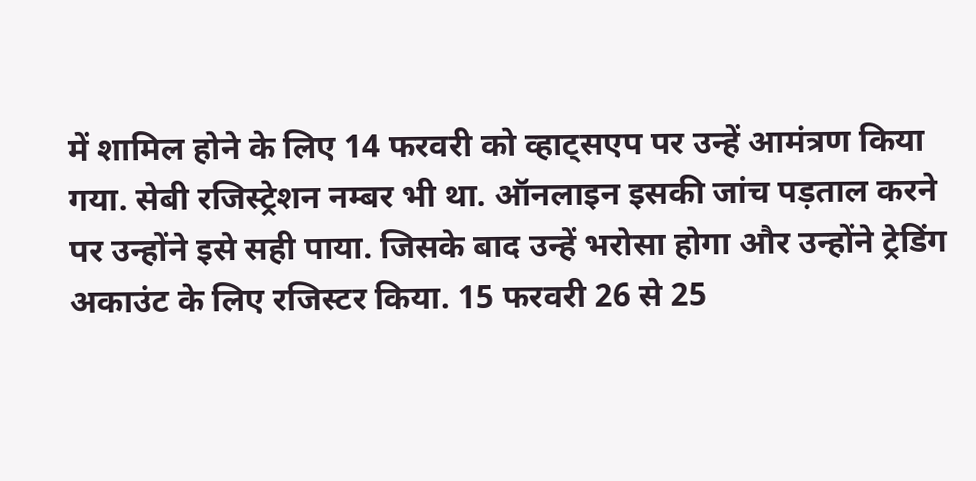में शामिल होने के लिए 14 फरवरी को व्हाट्सएप पर उन्हें आमंत्रण किया गया. सेबी रजिस्ट्रेशन नम्बर भी था. ऑनलाइन इसकी जांच पड़ताल करने पर उन्होंने इसे सही पाया. जिसके बाद उन्हें भरोसा होगा और उन्होंने ट्रेडिंग अकाउंट के लिए रजिस्टर किया. 15 फरवरी 26 से 25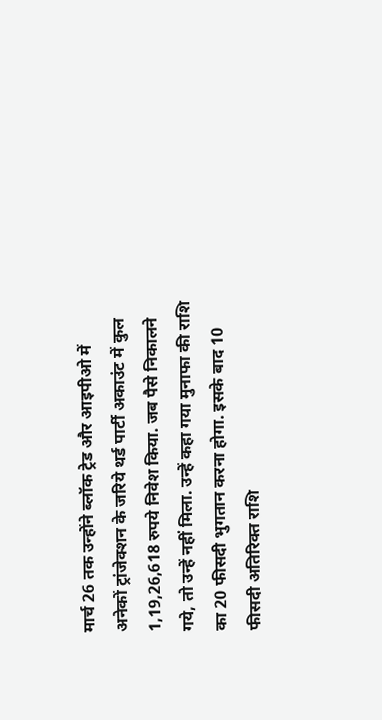मार्च 26 तक उन्होंने ब्लॉक ट्रेड और आइपीओ में अनेकों ट्रांजेक्शन के जरिये थर्ड पार्टी अकाउंट में कुल 1,19,26,618 रुपये निवेश किया. जब पैसे निकालने गये, तो उन्हें नहीं मिला. उन्हें कहा गया मुनाफा की राशि का 20 फीसदी भुगतान करना होगा. इसके बाद 10 फीसदी अतिरिक्त राशि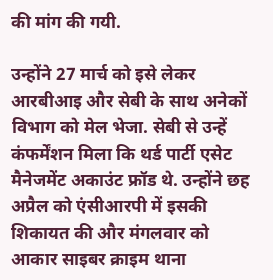की मांग की गयी.

उन्होंने 27 मार्च को इसे लेकर आरबीआइ और सेबी के साथ अनेकों विभाग को मेल भेजा. सेबी से उन्हें कंफर्मेंशन मिला कि थर्ड पार्टी एसेट मैनेजमेंट अकाउंट फ्रॉड थे. उन्होंने छह अप्रैल को एंसीआरपी में इसकी शिकायत की और मंगलवार को आकार साइबर क्राइम थाना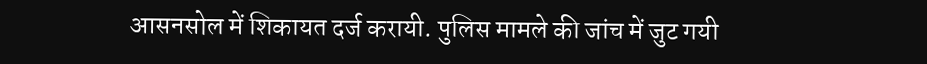आसनसोल में शिकायत दर्ज करायी. पुलिस मामले की जांच में जुट गयी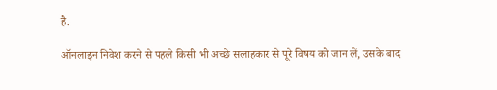है.

ऑनलाइन निवेश करने से पहले किसी भी अच्छे सलाहकार से पूरे विषय को जान लें, उसके बाद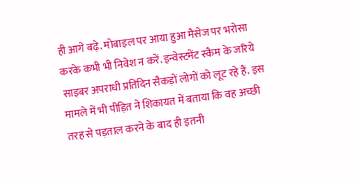ही आगे बढ़े. मोबाइल पर आया हुआ मैसेज पर भरोसा करके कभी भी निवेश न करें. इन्वेस्टमेंट स्कैम के जरिये साइबर अपराधी प्रतिदिन सैकड़ों लोगों को लूट रहे हैं. इस मामले में भी पीड़ित ने शिकायत में बताया कि वह अच्छी तरह से पड़ताल करने के बाद ही इतनी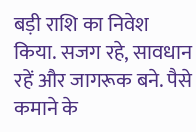बड़ी राशि का निवेश किया. सजग रहे, सावधान रहें और जागरूक बने. पैसे कमाने के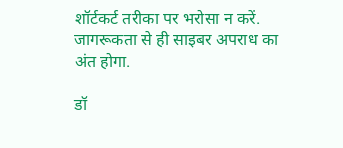शॉर्टकर्ट तरीका पर भरोसा न करें. जागरूकता से ही साइबर अपराध का अंत होगा.

डॉ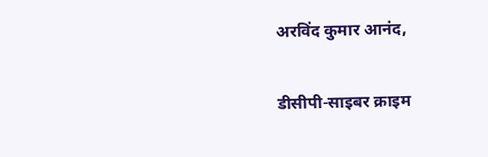अरविंद कुमार आनंद,

डीसीपी-साइबर क्राइम